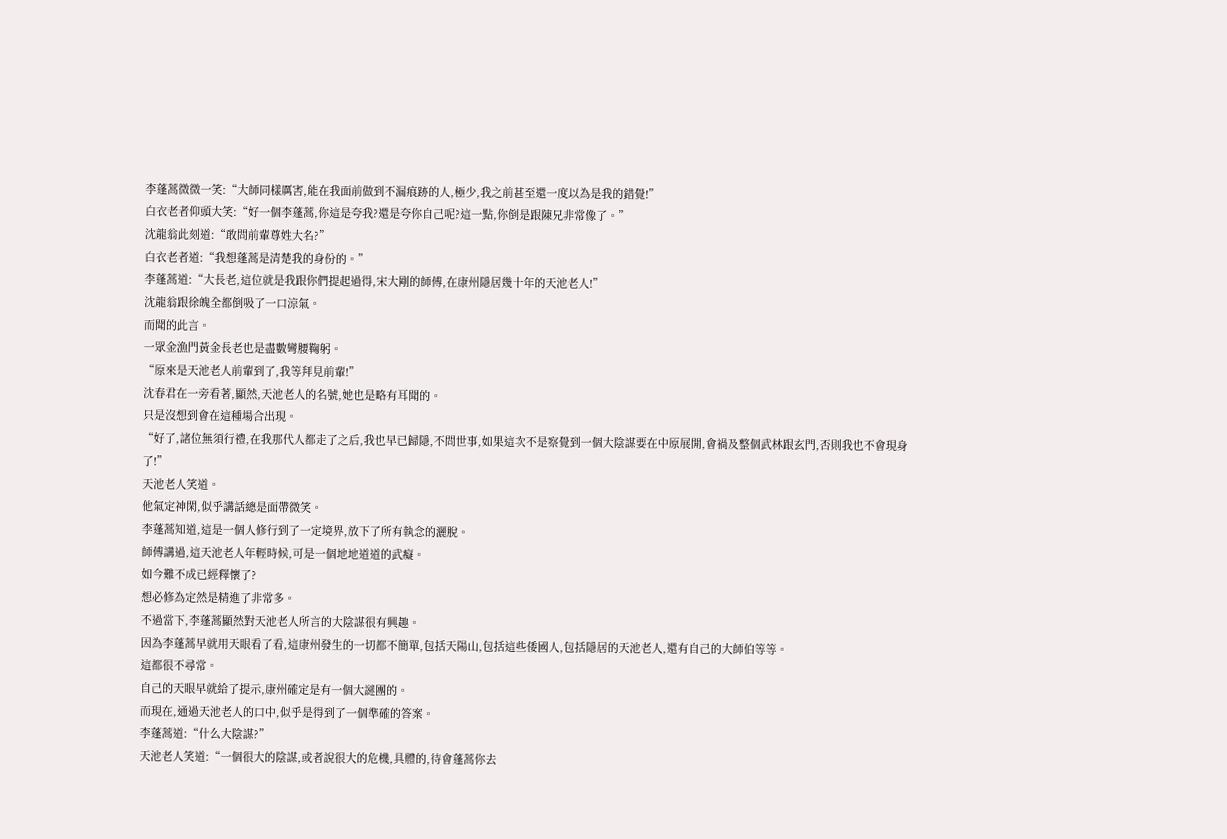李蓬蒿微微一笑:“大師同樣厲害,能在我面前做到不漏痕跡的人,極少,我之前甚至還一度以為是我的錯覺!”
白衣老者仰頭大笑:“好一個李蓬蒿,你這是夸我?還是夸你自己呢?這一點,你倒是跟陳兄非常像了。”
沈龍翁此刻道:“敢問前輩尊姓大名?”
白衣老者道:“我想蓬蒿是清楚我的身份的。”
李蓬蒿道:“大長老,這位就是我跟你們提起過得,宋大剛的師傅,在康州隱居幾十年的天池老人!”
沈龍翁跟徐魄全都倒吸了一口涼氣。
而聞的此言。
一眾金漁門黃金長老也是盡數彎腰鞠躬。
“原來是天池老人前輩到了,我等拜見前輩!”
沈春君在一旁看著,顯然,天池老人的名號,她也是略有耳聞的。
只是沒想到會在這種場合出現。
“好了,諸位無須行禮,在我那代人都走了之后,我也早已歸隱,不問世事,如果這次不是察覺到一個大陰謀要在中原展開,會禍及整個武林跟玄門,否則我也不會現身了!”
天池老人笑道。
他氣定神閑,似乎講話總是面帶微笑。
李蓬蒿知道,這是一個人修行到了一定境界,放下了所有執念的灑脫。
師傅講過,這天池老人年輕時候,可是一個地地道道的武癡。
如今難不成已經釋懷了?
想必修為定然是精進了非常多。
不過當下,李蓬蒿顯然對天池老人所言的大陰謀很有興趣。
因為李蓬蒿早就用天眼看了看,這康州發生的一切都不簡單,包括天陽山,包括這些倭國人,包括隱居的天池老人,還有自己的大師伯等等。
這都很不尋常。
自己的天眼早就給了提示,康州確定是有一個大謎團的。
而現在,通過天池老人的口中,似乎是得到了一個準確的答案。
李蓬蒿道:“什么大陰謀?”
天池老人笑道:“一個很大的陰謀,或者說很大的危機,具體的,待會蓬蒿你去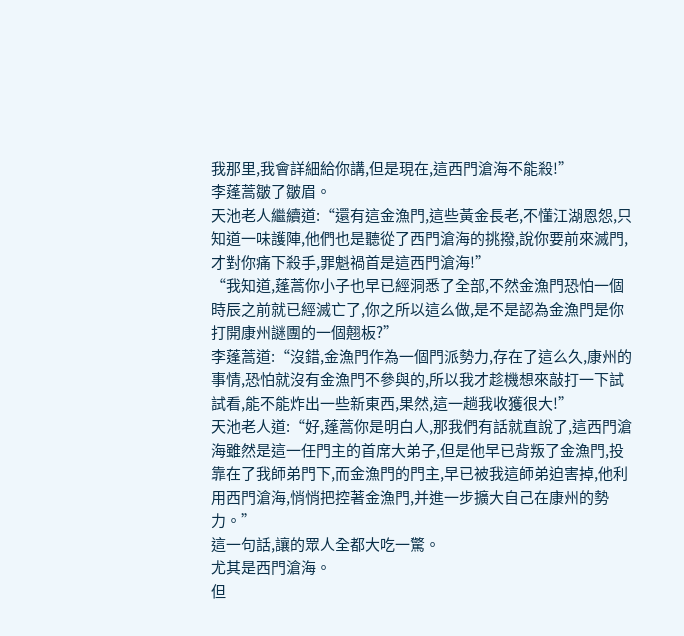我那里,我會詳細給你講,但是現在,這西門滄海不能殺!”
李蓬蒿皺了皺眉。
天池老人繼續道:“還有這金漁門,這些黃金長老,不懂江湖恩怨,只知道一味護陣,他們也是聽從了西門滄海的挑撥,說你要前來滅門,才對你痛下殺手,罪魁禍首是這西門滄海!”
“我知道,蓬蒿你小子也早已經洞悉了全部,不然金漁門恐怕一個時辰之前就已經滅亡了,你之所以這么做,是不是認為金漁門是你打開康州謎團的一個翹板?”
李蓬蒿道:“沒錯,金漁門作為一個門派勢力,存在了這么久,康州的事情,恐怕就沒有金漁門不參與的,所以我才趁機想來敲打一下試試看,能不能炸出一些新東西,果然,這一趟我收獲很大!”
天池老人道:“好,蓬蒿你是明白人,那我們有話就直說了,這西門滄海雖然是這一任門主的首席大弟子,但是他早已背叛了金漁門,投靠在了我師弟門下,而金漁門的門主,早已被我這師弟迫害掉,他利用西門滄海,悄悄把控著金漁門,并進一步擴大自己在康州的勢力。”
這一句話,讓的眾人全都大吃一驚。
尤其是西門滄海。
但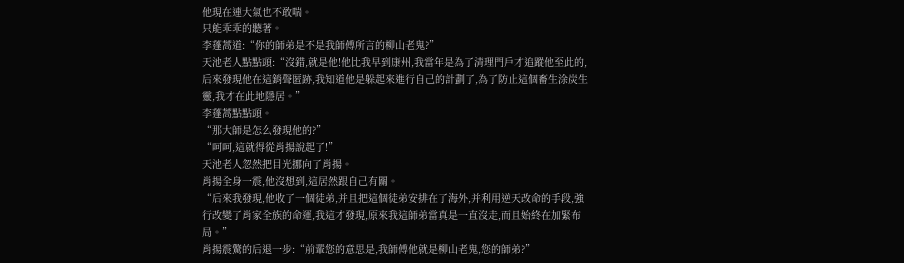他現在連大氣也不敢喘。
只能乖乖的聽著。
李蓬蒿道:“你的師弟是不是我師傅所言的柳山老鬼?”
天池老人點點頭:“沒錯,就是他!他比我早到康州,我當年是為了清理門戶才追蹤他至此的,后來發現他在這銷聲匿跡,我知道他是躲起來進行自己的計劃了,為了防止這個畜生涂炭生靈,我才在此地隱居。”
李蓬蒿點點頭。
“那大師是怎么發現他的?”
“呵呵,這就得從肖揚說起了!”
天池老人忽然把目光挪向了肖揚。
肖揚全身一震,他沒想到,這居然跟自己有關。
“后來我發現,他收了一個徒弟,并且把這個徒弟安排在了海外,并利用逆天改命的手段,強行改變了肖家全族的命運,我這才發現,原來我這師弟當真是一直沒走,而且始終在加緊布局。”
肖揚震驚的后退一步:“前輩您的意思是,我師傅他就是柳山老鬼,您的師弟?”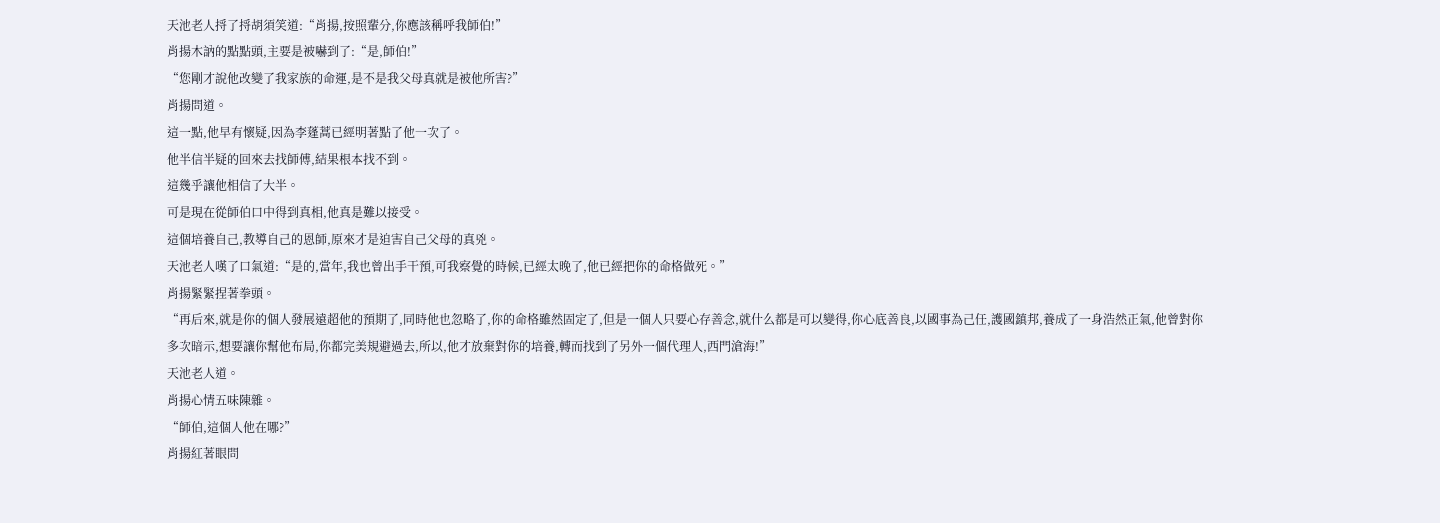天池老人捋了捋胡須笑道:“肖揚,按照輩分,你應該稱呼我師伯!”
肖揚木訥的點點頭,主要是被嚇到了:“是,師伯!”
“您剛才說他改變了我家族的命運,是不是我父母真就是被他所害?”
肖揚問道。
這一點,他早有懷疑,因為李蓬蒿已經明著點了他一次了。
他半信半疑的回來去找師傅,結果根本找不到。
這幾乎讓他相信了大半。
可是現在從師伯口中得到真相,他真是難以接受。
這個培養自己,教導自己的恩師,原來才是迫害自己父母的真兇。
天池老人嘆了口氣道:“是的,當年,我也曾出手干預,可我察覺的時候,已經太晚了,他已經把你的命格做死。”
肖揚緊緊捏著拳頭。
“再后來,就是你的個人發展遠超他的預期了,同時他也忽略了,你的命格雖然固定了,但是一個人只要心存善念,就什么都是可以變得,你心底善良,以國事為己任,護國鎮邦,養成了一身浩然正氣,他曾對你多次暗示,想要讓你幫他布局,你都完美規避過去,所以,他才放棄對你的培養,轉而找到了另外一個代理人,西門滄海!”
天池老人道。
肖揚心情五味陳雜。
“師伯,這個人他在哪?”
肖揚紅著眼問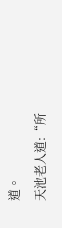道。
天池老人道:“所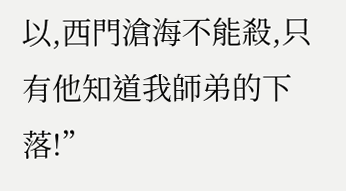以,西門滄海不能殺,只有他知道我師弟的下落!”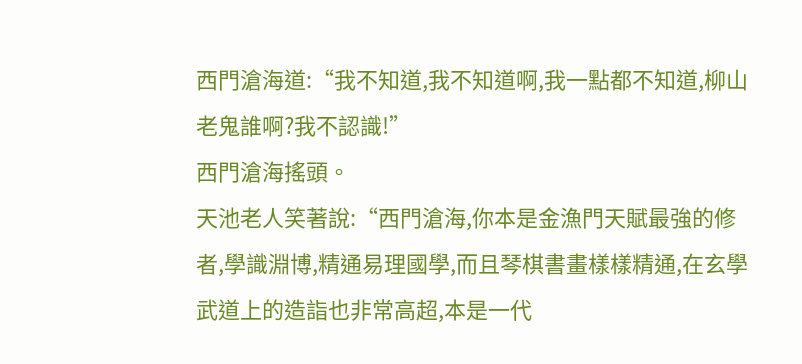西門滄海道:“我不知道,我不知道啊,我一點都不知道,柳山老鬼誰啊?我不認識!”
西門滄海搖頭。
天池老人笑著說:“西門滄海,你本是金漁門天賦最強的修者,學識淵博,精通易理國學,而且琴棋書畫樣樣精通,在玄學武道上的造詣也非常高超,本是一代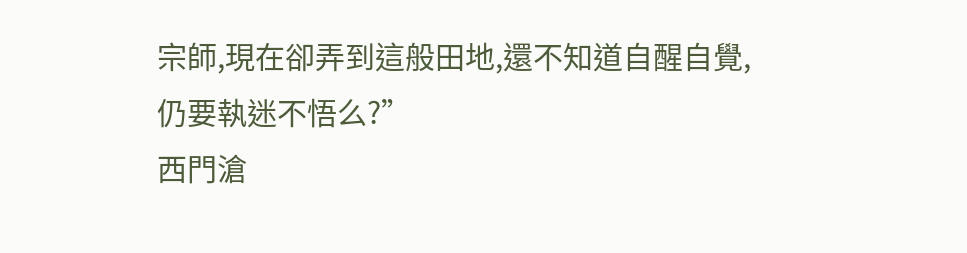宗師,現在卻弄到這般田地,還不知道自醒自覺,仍要執迷不悟么?”
西門滄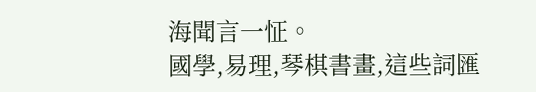海聞言一怔。
國學,易理,琴棋書畫,這些詞匯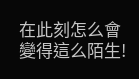在此刻怎么會變得這么陌生!